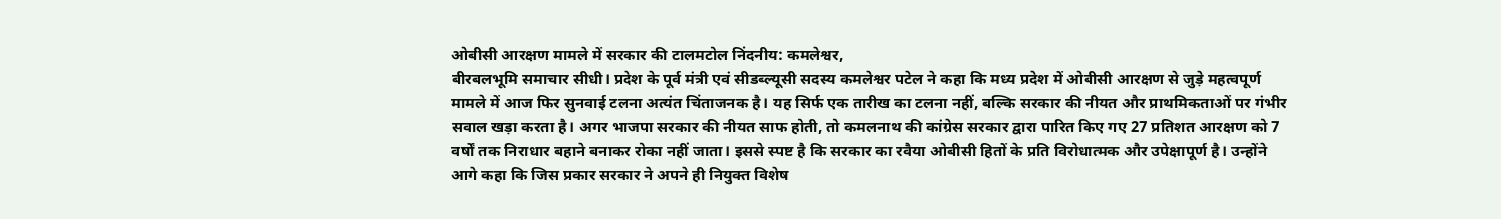ओबीसी आरक्षण मामले में सरकार की टालमटोल निंदनीय: कमलेश्वर,
बीरबलभूमि समाचार सीधी। प्रदेश के पूर्व मंत्री एवं सीडब्ल्यूसी सदस्य कमलेश्वर पटेल ने कहा कि मध्य प्रदेश में ओबीसी आरक्षण से जुड़े महत्वपूर्ण मामले में आज फिर सुनवाई टलना अत्यंत चिंताजनक है। यह सिर्फ एक तारीख का टलना नहीं, बल्कि सरकार की नीयत और प्राथमिकताओं पर गंभीर सवाल खड़ा करता है। अगर भाजपा सरकार की नीयत साफ होती, तो कमलनाथ की कांग्रेस सरकार द्वारा पारित किए गए 27 प्रतिशत आरक्षण को 7 वर्षों तक निराधार बहाने बनाकर रोका नहीं जाता। इससे स्पष्ट है कि सरकार का रवैया ओबीसी हितों के प्रति विरोधात्मक और उपेक्षापूर्ण है। उन्होंने आगे कहा कि जिस प्रकार सरकार ने अपने ही नियुक्त विशेष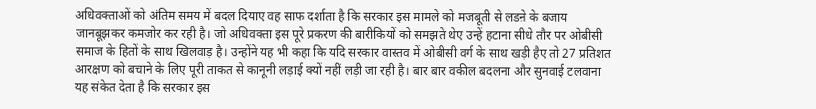अधिवक्ताओं को अंतिम समय में बदल दियाए वह साफ दर्शाता है कि सरकार इस मामले को मजबूती से लडऩे के बजाय जानबूझकर कमजोर कर रही है। जो अधिवक्ता इस पूरे प्रकरण की बारीकियों को समझते थेए उन्हें हटाना सीधे तौर पर ओबीसी समाज के हितों के साथ खिलवाड़ है। उन्होंने यह भी कहा कि यदि सरकार वास्तव में ओबीसी वर्ग के साथ खड़ी हैए तो 27 प्रतिशत आरक्षण को बचाने के लिए पूरी ताकत से कानूनी लड़ाई क्यों नहीं लड़ी जा रही है। बार बार वकील बदलना और सुनवाई टलवाना यह संकेत देता है कि सरकार इस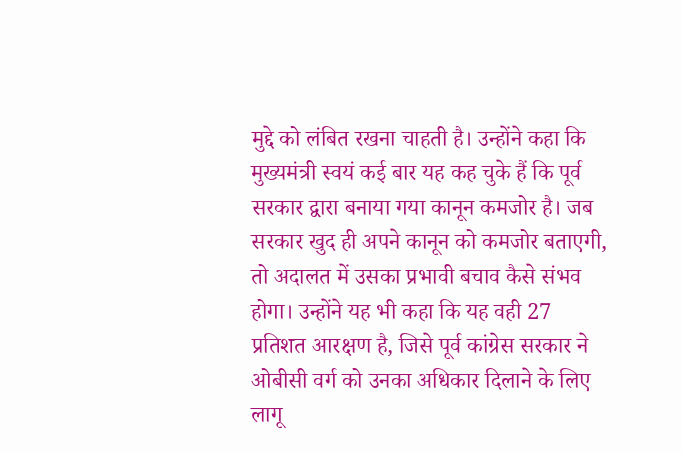मुद्दे को लंबित रखना चाहती है। उन्होंने कहा कि मुख्यमंत्री स्वयं कई बार यह कह चुके हैं कि पूर्व सरकार द्वारा बनाया गया कानून कमजोर है। जब सरकार खुद ही अपने कानून को कमजोर बताएगी, तो अदालत में उसका प्रभावी बचाव कैसे संभव होगा। उन्होंने यह भी कहा कि यह वही 27 प्रतिशत आरक्षण है, जिसे पूर्व कांग्रेस सरकार ने ओबीसी वर्ग को उनका अधिकार दिलाने के लिए लागू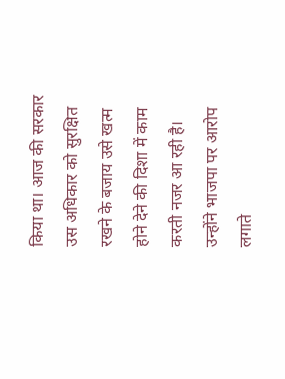किया था। आज की सरकार उस अधिकार को सुरक्षित रखने के बजाय उसे खत्म होने देने की दिशा में काम करती नजर आ रही है। उन्होंने भाजपा पर आरोप लगाते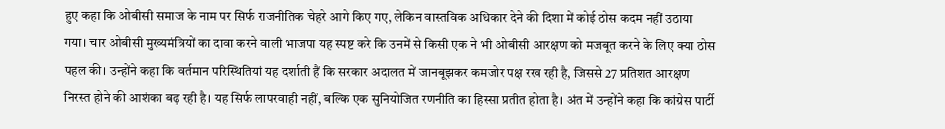हुए कहा कि ओबीसी समाज के नाम पर सिर्फ राजनीतिक चेहरे आगे किए गए, लेकिन वास्तविक अधिकार देने की दिशा में कोई ठोस कदम नहीं उठाया गया। चार ओबीसी मुख्यमंत्रियों का दावा करने वाली भाजपा यह स्पष्ट करे कि उनमें से किसी एक ने भी ओबीसी आरक्षण को मजबूत करने के लिए क्या ठोस पहल की। उन्होंने कहा कि वर्तमान परिस्थितियां यह दर्शाती हैं कि सरकार अदालत में जानबूझकर कमजोर पक्ष रख रही है, जिससे 27 प्रतिशत आरक्षण निरस्त होने की आशंका बढ़ रही है। यह सिर्फ लापरवाही नहीं, बल्कि एक सुनियोजित रणनीति का हिस्सा प्रतीत होता है। अंत में उन्होंने कहा कि कांग्रेस पार्टी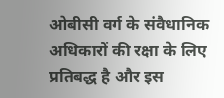ओबीसी वर्ग के संवैधानिक अधिकारों की रक्षा के लिए प्रतिबद्ध है और इस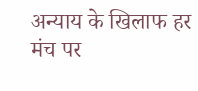अन्याय के खिलाफ हर मंच पर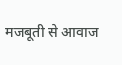मजबूती से आवाज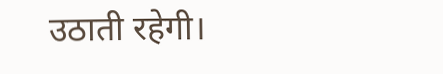उठाती रहेगी।